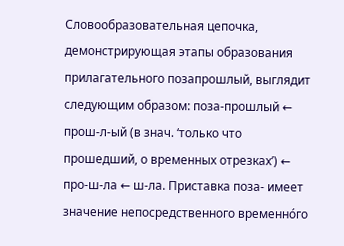Словообразовательная цепочка, демонстрирующая этапы образования прилагательного позапрошлый, выглядит следующим образом: поза-прошлый ← прош-л-ый (в знач. ‘только что прошедший, о временных отрезках’) ← про-ш-ла ← ш-ла. Приставка поза- имеет значение непосредственного временно́го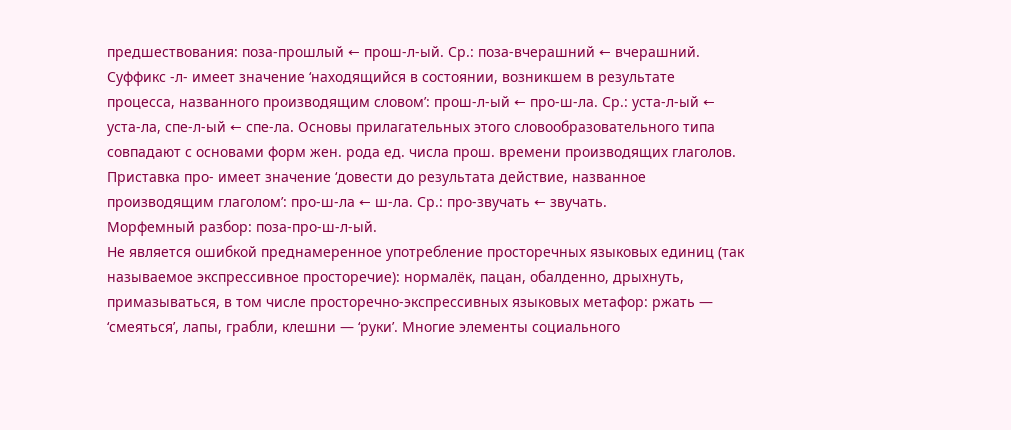предшествования: поза-прошлый ← прош-л-ый. Ср.: поза-вчерашний ← вчерашний. Суффикс -л- имеет значение ‘находящийся в состоянии, возникшем в результате процесса, названного производящим словом’: прош-л-ый ← про-ш-ла. Ср.: уста-л-ый ← уста-ла, спе-л-ый ← спе-ла. Основы прилагательных этого словообразовательного типа совпадают с основами форм жен. рода ед. числа прош. времени производящих глаголов. Приставка про- имеет значение ‘довести до результата действие, названное производящим глаголом’: про-ш-ла ← ш-ла. Ср.: про-звучать ← звучать.
Морфемный разбор: поза-про-ш-л-ый.
Не является ошибкой преднамеренное употребление просторечных языковых единиц (так называемое экспрессивное просторечие): нормалёк, пацан, обалденно, дрыхнуть, примазываться, в том числе просторечно-экспрессивных языковых метафор: ржать — ‘смеяться’, лапы, грабли, клешни — ‘руки’. Многие элементы социального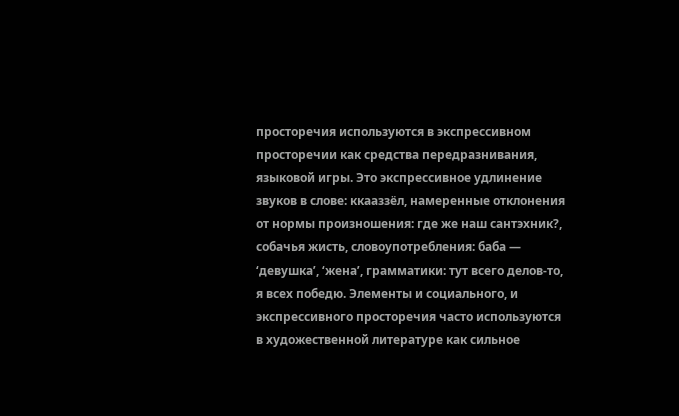просторечия используются в экспрессивном просторечии как средства передразнивания, языковой игры. Это экспрессивное удлинение звуков в слове: ккааззёл, намеренные отклонения от нормы произношения: где же наш сантэхник?, собачья жисть, словоупотребления: баба — ‘девушка’, ‘жена’, грамматики: тут всего делов-то, я всех победю. Элементы и социального, и экспрессивного просторечия часто используются в художественной литературе как сильное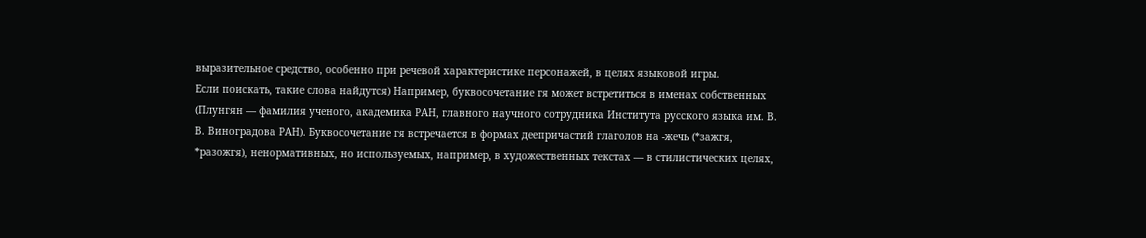выразительное средство, особенно при речевой характеристике персонажей, в целях языковой игры.
Если поискать, такие слова найдутся) Например, буквосочетание гя может встретиться в именах собственных (Плунгян — фамилия ученого, академика РАН, главного научного сотрудника Института русского языка им. В. В. Виноградова РАН). Буквосочетание гя встречается в формах деепричастий глаголов на -жечь (*зажгя, *разожгя), ненормативных, но используемых, например, в художественных текстах — в стилистических целях,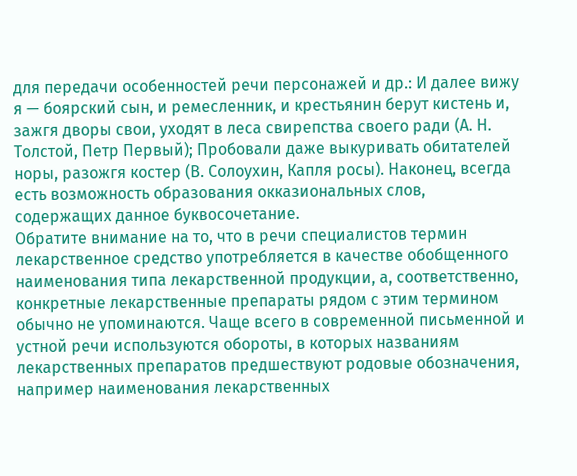для передачи особенностей речи персонажей и др.: И далее вижу я — боярский сын, и ремесленник, и крестьянин берут кистень и, зажгя дворы свои, уходят в леса свирепства своего ради (А. Н. Толстой, Петр Первый); Пробовали даже выкуривать обитателей норы, разожгя костер (В. Солоухин, Капля росы). Наконец, всегда есть возможность образования окказиональных слов, содержащих данное буквосочетание.
Обратите внимание на то, что в речи специалистов термин лекарственное средство употребляется в качестве обобщенного наименования типа лекарственной продукции, а, соответственно, конкретные лекарственные препараты рядом с этим термином обычно не упоминаются. Чаще всего в современной письменной и устной речи используются обороты, в которых названиям лекарственных препаратов предшествуют родовые обозначения, например наименования лекарственных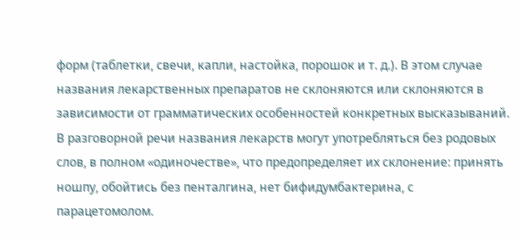форм (таблетки, свечи, капли, настойка, порошок и т. д.). В этом случае названия лекарственных препаратов не склоняются или склоняются в зависимости от грамматических особенностей конкретных высказываний. В разговорной речи названия лекарств могут употребляться без родовых слов, в полном «одиночестве», что предопределяет их склонение: принять ношпу, обойтись без пенталгина, нет бифидумбактерина, с парацетомолом.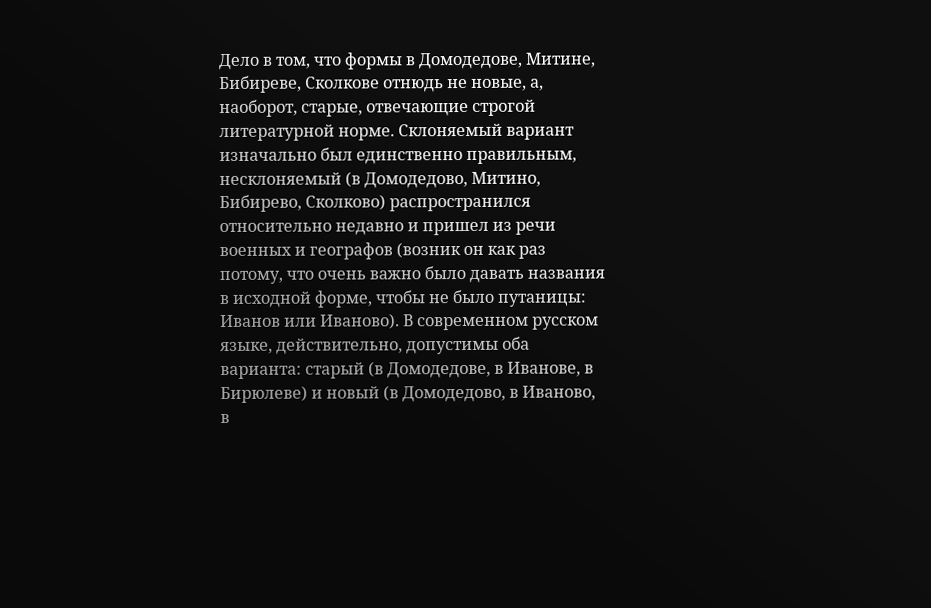Дело в том, что формы в Домодедове, Митине, Бибиреве, Сколкове отнюдь не новые, а, наоборот, старые, отвечающие строгой литературной норме. Склоняемый вариант изначально был единственно правильным, несклоняемый (в Домодедово, Митино, Бибирево, Сколково) распространился относительно недавно и пришел из речи военных и географов (возник он как раз потому, что очень важно было давать названия в исходной форме, чтобы не было путаницы: Иванов или Иваново). В современном русском языке, действительно, допустимы оба варианта: старый (в Домодедове, в Иванове, в Бирюлеве) и новый (в Домодедово, в Иваново, в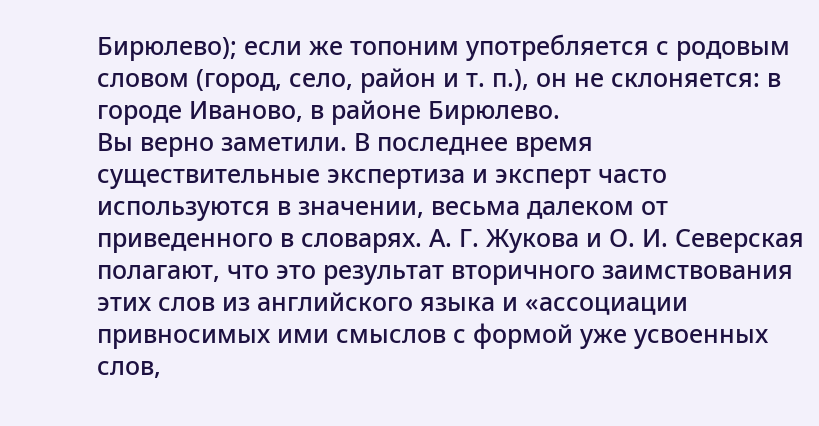Бирюлево); если же топоним употребляется с родовым словом (город, село, район и т. п.), он не склоняется: в городе Иваново, в районе Бирюлево.
Вы верно заметили. В последнее время существительные экспертиза и эксперт часто используются в значении, весьма далеком от приведенного в словарях. А. Г. Жукова и О. И. Северская полагают, что это результат вторичного заимствования этих слов из английского языка и «ассоциации привносимых ими смыслов с формой уже усвоенных слов,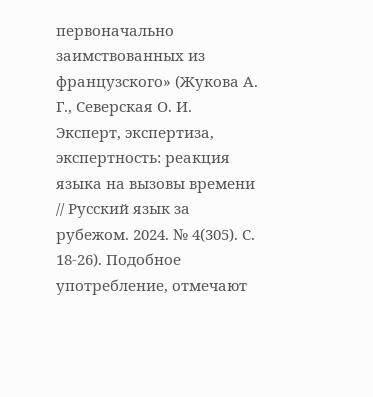первоначально заимствованных из французского» (Жукова А. Г., Северская О. И. Эксперт, экспертиза, экспертность: реакция языка на вызовы времени // Русский язык за рубежом. 2024. № 4(305). С. 18-26). Подобное употребление, отмечают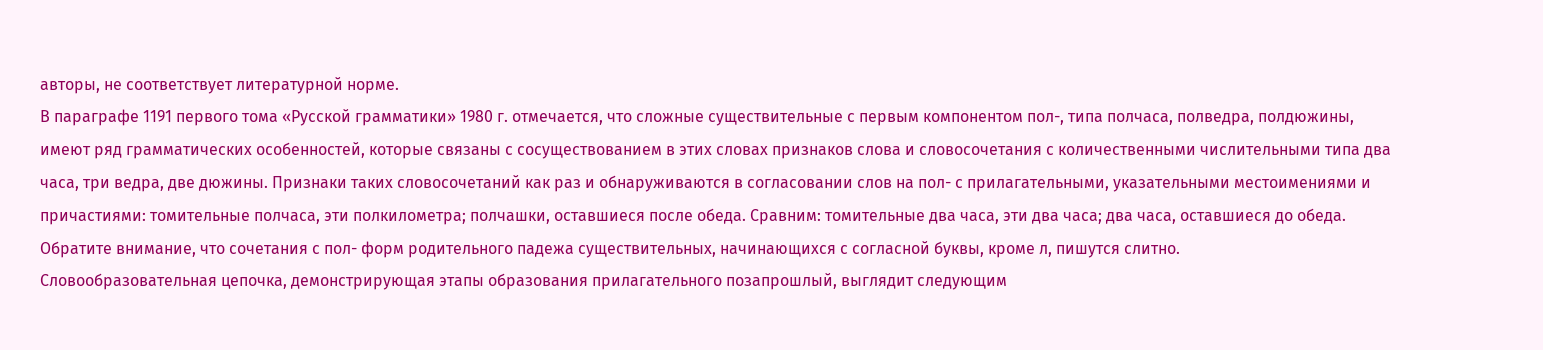авторы, не соответствует литературной норме.
В параграфе 1191 первого тома «Русской грамматики» 1980 г. отмечается, что сложные существительные с первым компонентом пол-, типа полчаса, полведра, полдюжины, имеют ряд грамматических особенностей, которые связаны с сосуществованием в этих словах признаков слова и словосочетания с количественными числительными типа два часа, три ведра, две дюжины. Признаки таких словосочетаний как раз и обнаруживаются в согласовании слов на пол- с прилагательными, указательными местоимениями и причастиями: томительные полчаса, эти полкилометра; полчашки, оставшиеся после обеда. Сравним: томительные два часа, эти два часа; два часа, оставшиеся до обеда.
Обратите внимание, что сочетания с пол- форм родительного падежа существительных, начинающихся с согласной буквы, кроме л, пишутся слитно.
Словообразовательная цепочка, демонстрирующая этапы образования прилагательного позапрошлый, выглядит следующим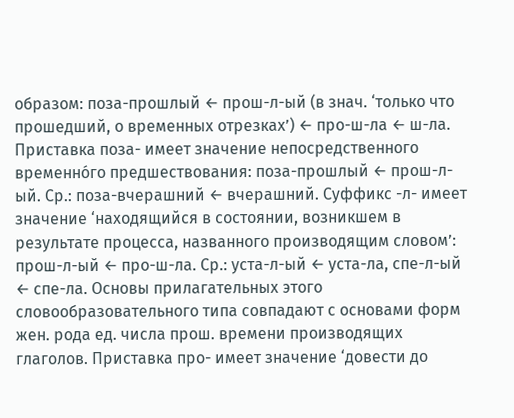образом: поза-прошлый ← прош-л-ый (в знач. ‘только что прошедший, о временных отрезках’) ← про-ш-ла ← ш-ла. Приставка поза- имеет значение непосредственного временно́го предшествования: поза-прошлый ← прош-л-ый. Ср.: поза-вчерашний ← вчерашний. Суффикс -л- имеет значение ‘находящийся в состоянии, возникшем в результате процесса, названного производящим словом’: прош-л-ый ← про-ш-ла. Ср.: уста-л-ый ← уста-ла, спе-л-ый ← спе-ла. Основы прилагательных этого словообразовательного типа совпадают с основами форм жен. рода ед. числа прош. времени производящих глаголов. Приставка про- имеет значение ‘довести до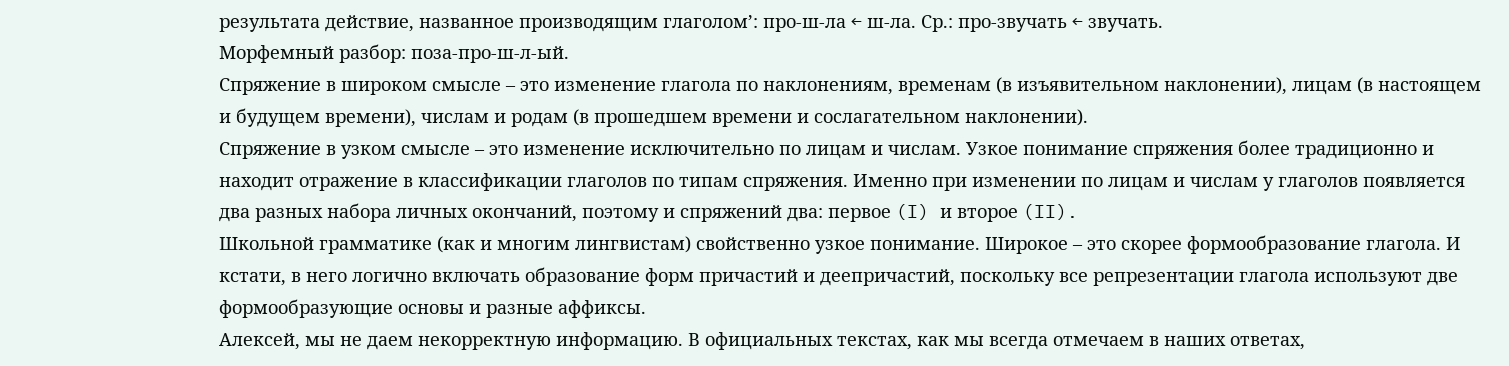результата действие, названное производящим глаголом’: про-ш-ла ← ш-ла. Ср.: про-звучать ← звучать.
Морфемный разбор: поза-про-ш-л-ый.
Спряжение в широком смысле – это изменение глагола по наклонениям, временам (в изъявительном наклонении), лицам (в настоящем и будущем времени), числам и родам (в прошедшем времени и сослагательном наклонении).
Спряжение в узком смысле – это изменение исключительно по лицам и числам. Узкое понимание спряжения более традиционно и находит отражение в классификации глаголов по типам спряжения. Именно при изменении по лицам и числам у глаголов появляется два разных набора личных окончаний, поэтому и спряжений два: первое (I) и второе (II).
Школьной грамматике (как и многим лингвистам) свойственно узкое понимание. Широкое – это скорее формообразование глагола. И кстати, в него логично включать образование форм причастий и деепричастий, поскольку все репрезентации глагола используют две формообразующие основы и разные аффиксы.
Алексей, мы не даем некорректную информацию. В официальных текстах, как мы всегда отмечаем в наших ответах,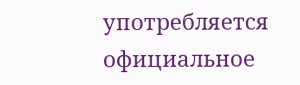употребляется официальное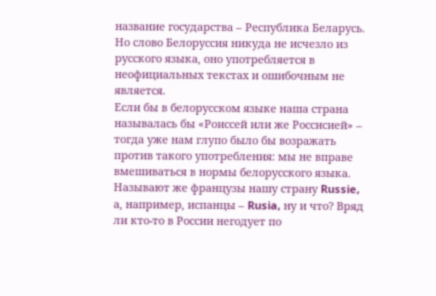название государства – Республика Беларусь. Но слово Белоруссия никуда не исчезло из русского языка, оно употребляется в неофициальных текстах и ошибочным не является.
Если бы в белорусском языке наша страна называлась бы «Роиссей или же Россисией» – тогда уже нам глупо было бы возражать против такого употребления: мы не вправе вмешиваться в нормы белорусского языка. Называют же французы нашу страну Russie, а, например, испанцы – Rusia, ну и что? Вряд ли кто-то в России негодует по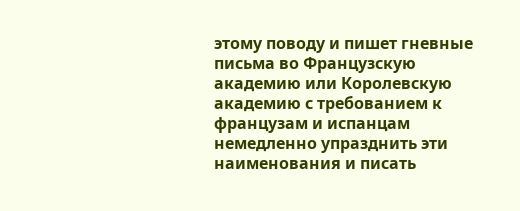этому поводу и пишет гневные письма во Французскую академию или Королевскую академию с требованием к французам и испанцам немедленно упразднить эти наименования и писать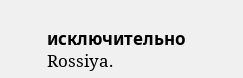исключительно Rossiya.